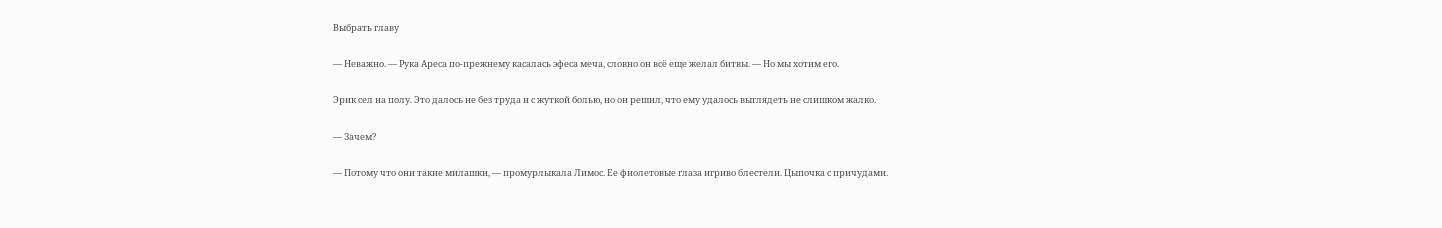Выбрать главу

— Неважно. — Рука Ареса по-прежнему касалась эфеса меча, словно он всё еще желал битвы. — Но мы хотим его.

Эрик сел на полу. Это далось не без труда и с жуткой болью, но он решил, что ему удалось выглядеть не слишком жалко.

— Зачем?

— Потому что они такие милашки, — промурлыкала Лимос. Ее фиолетовые глаза игриво блестели. Цыпочка с причудами.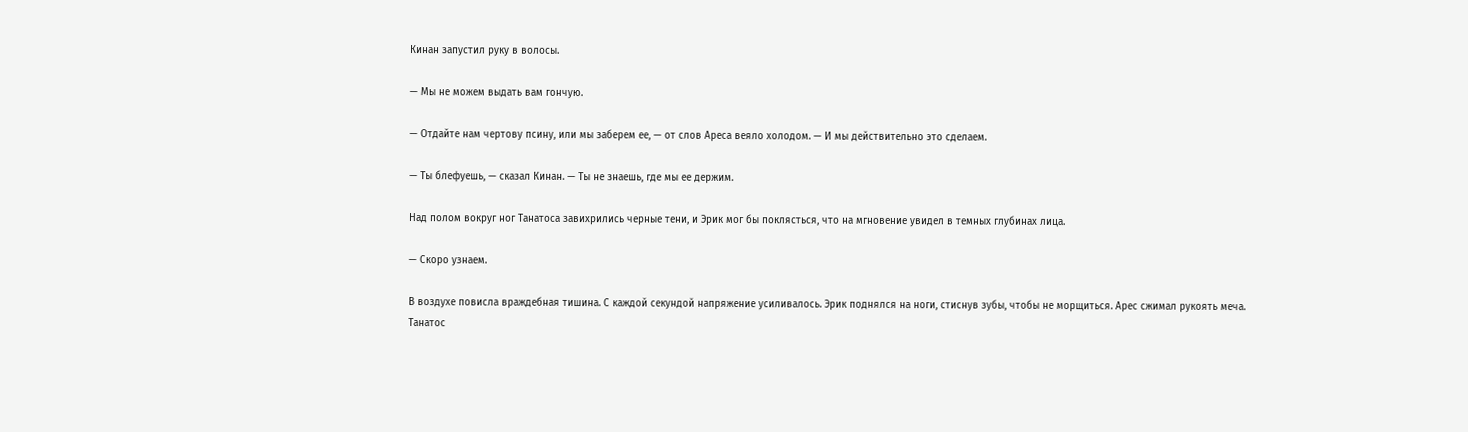Кинан запустил руку в волосы.

— Мы не можем выдать вам гончую.

— Отдайте нам чертову псину, или мы заберем ее, — от слов Ареса веяло холодом. — И мы действительно это сделаем.

— Ты блефуешь, — сказал Кинан. — Ты не знаешь, где мы ее держим.

Над полом вокруг ног Танатоса завихрились черные тени, и Эрик мог бы поклясться, что на мгновение увидел в темных глубинах лица.

— Скоро узнаем.

В воздухе повисла враждебная тишина. С каждой секундой напряжение усиливалось. Эрик поднялся на ноги, стиснув зубы, чтобы не морщиться. Арес сжимал рукоять меча. Танатос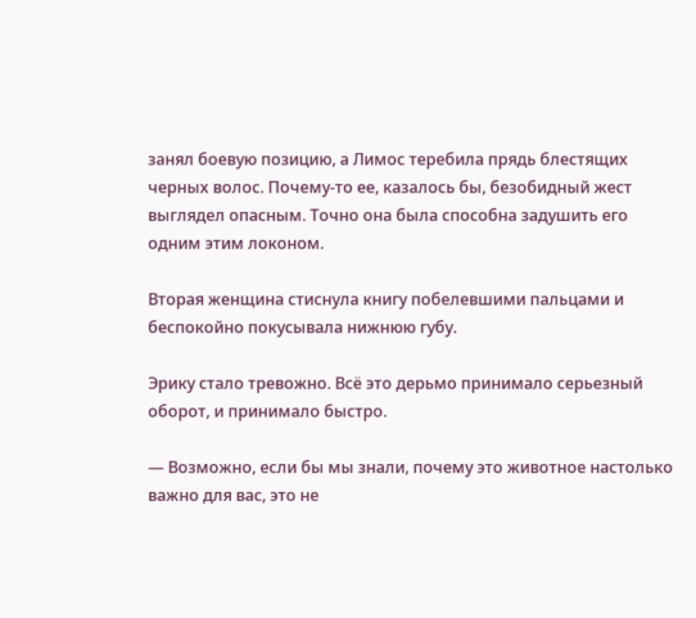занял боевую позицию, а Лимос теребила прядь блестящих черных волос. Почему-то ее, казалось бы, безобидный жест выглядел опасным. Точно она была способна задушить его одним этим локоном.

Вторая женщина стиснула книгу побелевшими пальцами и беспокойно покусывала нижнюю губу.

Эрику стало тревожно. Всё это дерьмо принимало серьезный оборот, и принимало быстро.

— Возможно, если бы мы знали, почему это животное настолько важно для вас, это не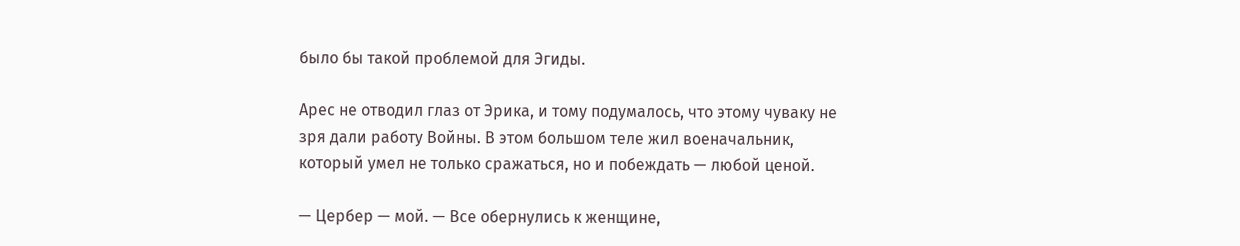было бы такой проблемой для Эгиды.

Арес не отводил глаз от Эрика, и тому подумалось, что этому чуваку не зря дали работу Войны. В этом большом теле жил военачальник, который умел не только сражаться, но и побеждать — любой ценой.

— Цербер — мой. — Все обернулись к женщине,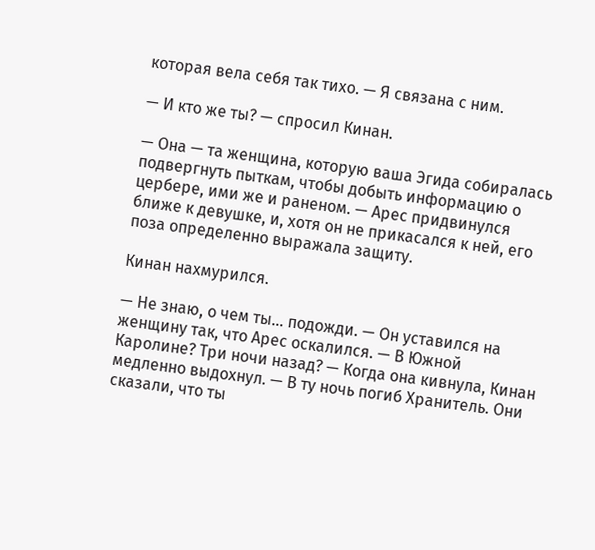которая вела себя так тихо. — Я связана с ним.

— И кто же ты? — спросил Кинан.

— Она — та женщина, которую ваша Эгида собиралась подвергнуть пыткам, чтобы добыть информацию о цербере, ими же и раненом. — Арес придвинулся ближе к девушке, и, хотя он не прикасался к ней, его поза определенно выражала защиту.

Кинан нахмурился.

— Не знаю, о чем ты… подожди. — Он уставился на женщину так, что Арес оскалился. — В Южной Каролине? Три ночи назад? — Когда она кивнула, Кинан медленно выдохнул. — В ту ночь погиб Хранитель. Они сказали, что ты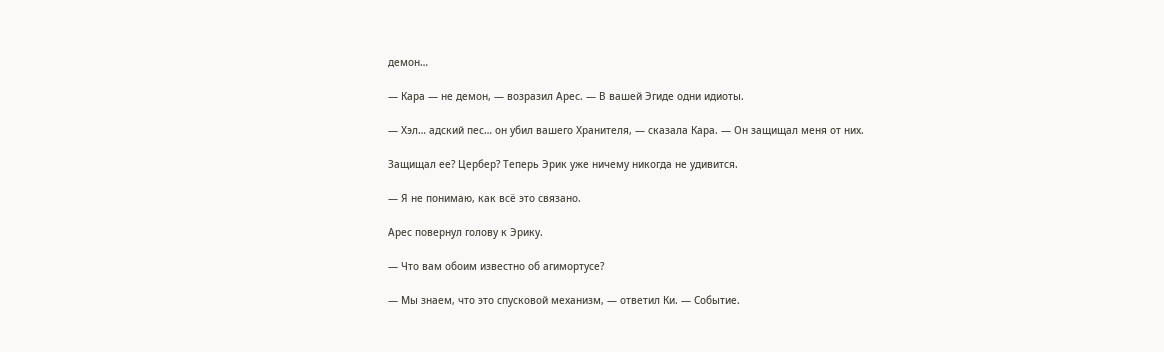демон…

— Кара — не демон, — возразил Арес. — В вашей Эгиде одни идиоты.

— Хэл… адский пес… он убил вашего Хранителя, — сказала Кара. — Он защищал меня от них.

Защищал ее? Цербер? Теперь Эрик уже ничему никогда не удивится.

— Я не понимаю, как всё это связано.

Арес повернул голову к Эрику.

— Что вам обоим известно об агимортусе?

— Мы знаем, что это спусковой механизм, — ответил Ки. — Событие.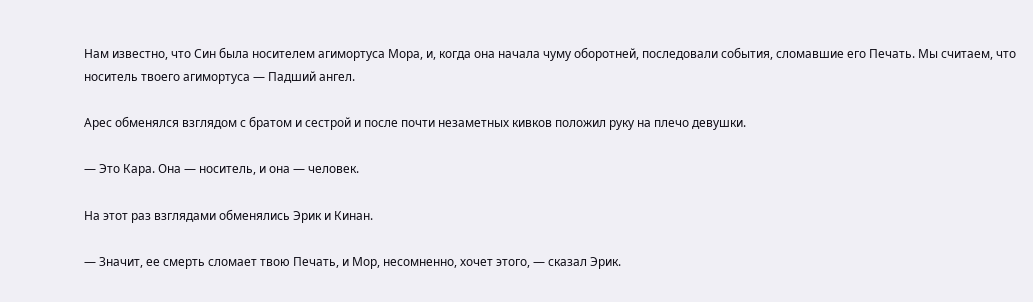Нам известно, что Син была носителем агимортуса Мора, и, когда она начала чуму оборотней, последовали события, сломавшие его Печать. Мы считаем, что носитель твоего агимортуса — Падший ангел.

Арес обменялся взглядом с братом и сестрой и после почти незаметных кивков положил руку на плечо девушки.

— Это Кара. Она — носитель, и она — человек.

На этот раз взглядами обменялись Эрик и Кинан.

— Значит, ее смерть сломает твою Печать, и Мор, несомненно, хочет этого, — сказал Эрик.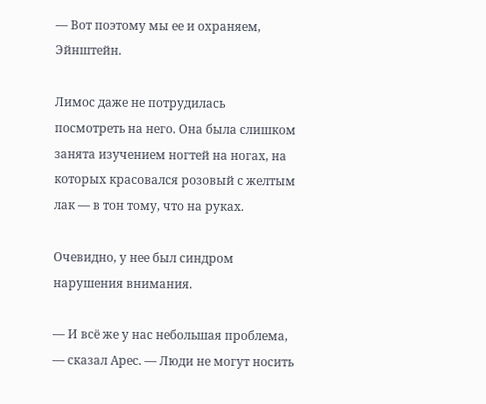— Вот поэтому мы ее и охраняем, Эйнштейн.

Лимос даже не потрудилась посмотреть на него. Она была слишком занята изучением ногтей на ногах, на которых красовался розовый с желтым лак — в тон тому, что на руках.

Очевидно, у нее был синдром нарушения внимания.

— И всё же у нас небольшая проблема, — сказал Арес. — Люди не могут носить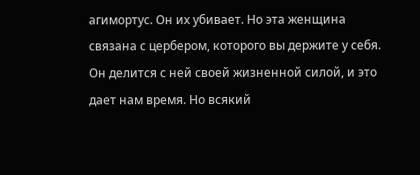агимортус. Он их убивает. Но эта женщина связана с цербером, которого вы держите у себя. Он делится с ней своей жизненной силой, и это дает нам время. Но всякий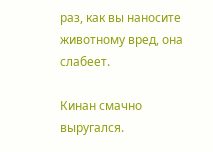раз, как вы наносите животному вред, она слабеет.

Кинан смачно выругался.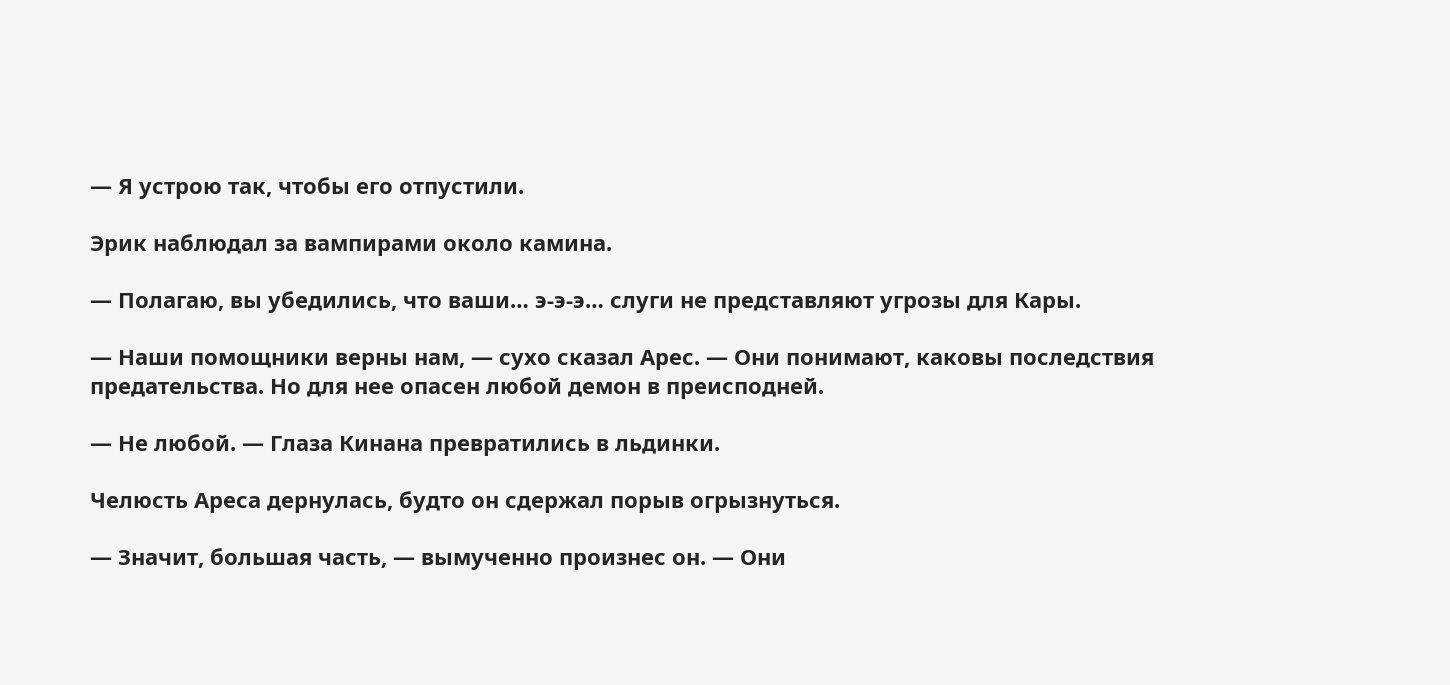— Я устрою так, чтобы его отпустили.

Эрик наблюдал за вампирами около камина.

— Полагаю, вы убедились, что ваши… э-э-э… слуги не представляют угрозы для Кары.

— Наши помощники верны нам, — сухо сказал Арес. — Они понимают, каковы последствия предательства. Но для нее опасен любой демон в преисподней.

— Не любой. — Глаза Кинана превратились в льдинки.

Челюсть Ареса дернулась, будто он сдержал порыв огрызнуться.

— Значит, большая часть, — вымученно произнес он. — Они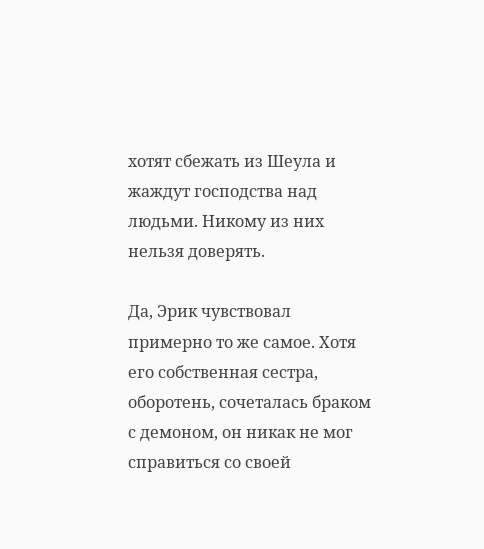хотят сбежать из Шеула и жаждут господства над людьми. Никому из них нельзя доверять.

Да, Эрик чувствовал примерно то же самое. Хотя его собственная сестра, оборотень, сочеталась браком с демоном, он никак не мог справиться со своей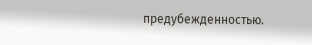предубежденностью.